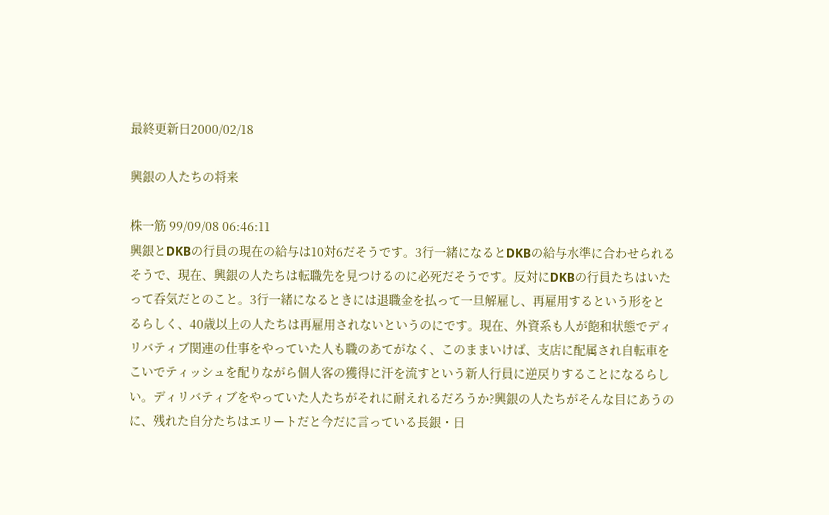最終更新日2000/02/18

興銀の人たちの将来

株一筋 99/09/08 06:46:11
興銀とDKBの行員の現在の給与は10対6だそうです。3行一緒になるとDKBの給与水準に合わせられるそうで、現在、興銀の人たちは転職先を見つけるのに必死だそうです。反対にDKBの行員たちはいたって呑気だとのこと。3行一緒になるときには退職金を払って一旦解雇し、再雇用するという形をとるらしく、40歳以上の人たちは再雇用されないというのにです。現在、外資系も人が飽和状態でディリバティブ関連の仕事をやっていた人も職のあてがなく、このままいけば、支店に配属され自転車をこいでティッシュを配りながら個人客の獲得に汗を流すという新人行員に逆戻りすることになるらしい。ディリバティブをやっていた人たちがそれに耐えれるだろうか?興銀の人たちがそんな目にあうのに、残れた自分たちはエリートだと今だに言っている長銀・日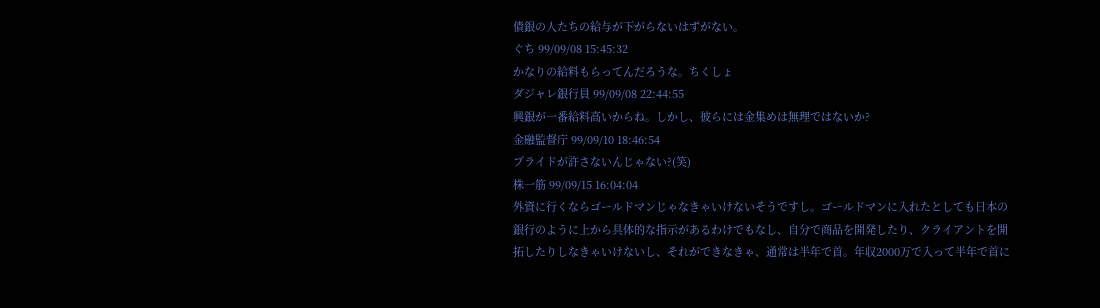債銀の人たちの給与が下がらないはずがない。
ぐち 99/09/08 15:45:32
かなりの給料もらってんだろうな。ちくしょ
ダジャレ銀行員 99/09/08 22:44:55
興銀が一番給料高いからね。しかし、彼らには金集めは無理ではないか?
金融監督庁 99/09/10 18:46:54
プライドが許さないんじゃない?(笑)
株一筋 99/09/15 16:04:04
外資に行くならゴールドマンじゃなきゃいけないそうですし。ゴールドマンに入れたとしても日本の銀行のように上から具体的な指示があるわけでもなし、自分で商品を開発したり、クライアントを開拓したりしなきゃいけないし、それができなきゃ、通常は半年で首。年収2000万で入って半年で首に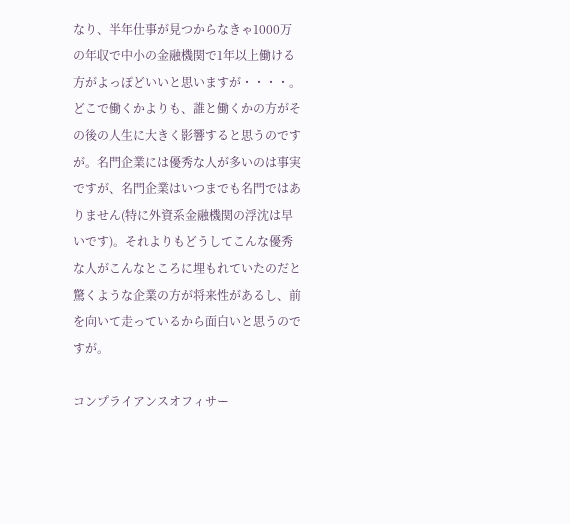なり、半年仕事が見つからなきゃ1000万の年収で中小の金融機関で1年以上働ける方がよっぽどいいと思いますが・・・・。どこで働くかよりも、誰と働くかの方がその後の人生に大きく影響すると思うのですが。名門企業には優秀な人が多いのは事実ですが、名門企業はいつまでも名門ではありません(特に外資系金融機関の浮沈は早いです)。それよりもどうしてこんな優秀な人がこんなところに埋もれていたのだと驚くような企業の方が将来性があるし、前を向いて走っているから面白いと思うのですが。

コンプライアンスオフィサー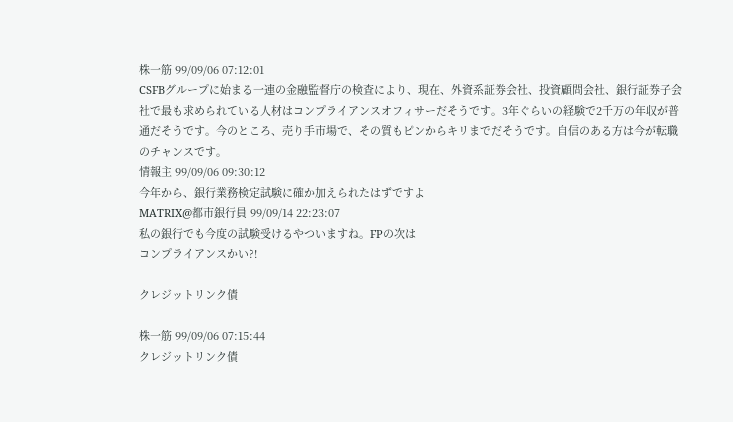株一筋 99/09/06 07:12:01
CSFBグループに始まる一連の金融監督庁の検査により、現在、外資系証券会社、投資顧問会社、銀行証券子会社で最も求められている人材はコンプライアンスオフィサーだそうです。3年ぐらいの経験で2千万の年収が普通だそうです。今のところ、売り手市場で、その質もピンからキリまでだそうです。自信のある方は今が転職のチャンスです。
情報主 99/09/06 09:30:12
今年から、銀行業務検定試験に確か加えられたはずですよ
MATRIX@都市銀行員 99/09/14 22:23:07
私の銀行でも今度の試験受けるやついますね。FPの次は
コンプライアンスかい?!

クレジットリンク債

株一筋 99/09/06 07:15:44
クレジットリンク債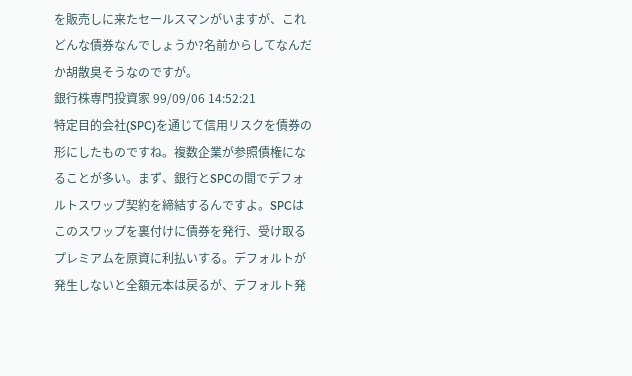を販売しに来たセールスマンがいますが、これどんな債券なんでしょうか?名前からしてなんだか胡散臭そうなのですが。
銀行株専門投資家 99/09/06 14:52:21
特定目的会社(SPC)を通じて信用リスクを債券の形にしたものですね。複数企業が参照債権になることが多い。まず、銀行とSPCの間でデフォルトスワップ契約を締結するんですよ。SPCはこのスワップを裏付けに債券を発行、受け取るプレミアムを原資に利払いする。デフォルトが発生しないと全額元本は戻るが、デフォルト発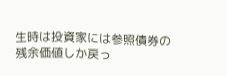生時は投資家には参照債券の残余価値しか戻っ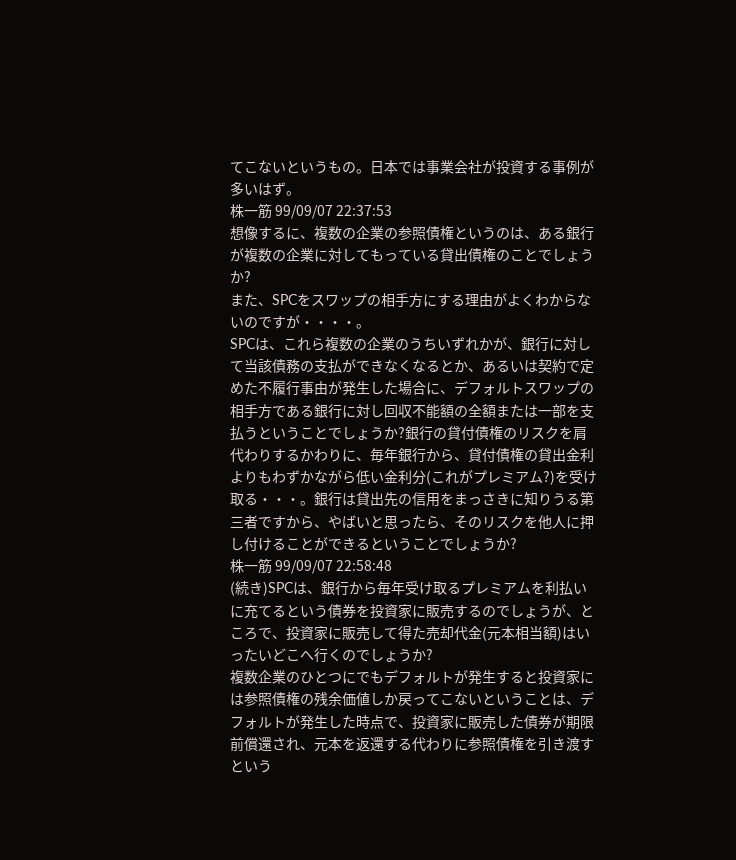てこないというもの。日本では事業会社が投資する事例が多いはず。
株一筋 99/09/07 22:37:53
想像するに、複数の企業の参照債権というのは、ある銀行が複数の企業に対してもっている貸出債権のことでしょうか?
また、SPCをスワップの相手方にする理由がよくわからないのですが・・・・。
SPCは、これら複数の企業のうちいずれかが、銀行に対して当該債務の支払ができなくなるとか、あるいは契約で定めた不履行事由が発生した場合に、デフォルトスワップの相手方である銀行に対し回収不能額の全額または一部を支払うということでしょうか?銀行の貸付債権のリスクを肩代わりするかわりに、毎年銀行から、貸付債権の貸出金利よりもわずかながら低い金利分(これがプレミアム?)を受け取る・・・。銀行は貸出先の信用をまっさきに知りうる第三者ですから、やばいと思ったら、そのリスクを他人に押し付けることができるということでしょうか?
株一筋 99/09/07 22:58:48
(続き)SPCは、銀行から毎年受け取るプレミアムを利払いに充てるという債券を投資家に販売するのでしょうが、ところで、投資家に販売して得た売却代金(元本相当額)はいったいどこへ行くのでしょうか?
複数企業のひとつにでもデフォルトが発生すると投資家には参照債権の残余価値しか戻ってこないということは、デフォルトが発生した時点で、投資家に販売した債券が期限前償還され、元本を返還する代わりに参照債権を引き渡すという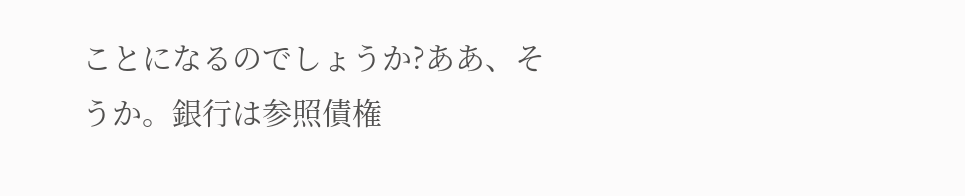ことになるのでしょうか?ああ、そうか。銀行は参照債権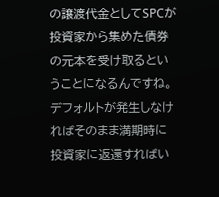の譲渡代金としてSPCが投資家から集めた債券の元本を受け取るということになるんですね。デフォルトが発生しなければそのまま満期時に投資家に返還すればい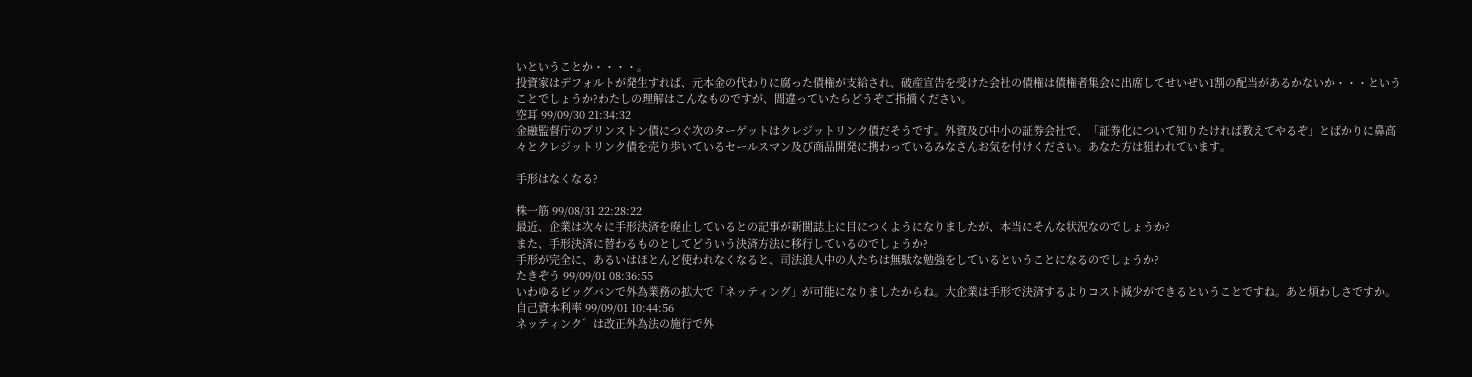いということか・・・・。
投資家はデフォルトが発生すれば、元本金の代わりに腐った債権が支給され、破産宣告を受けた会社の債権は債権者集会に出席してせいぜい1割の配当があるかないか・・・ということでしょうか?わたしの理解はこんなものですが、間違っていたらどうぞご指摘ください。
空耳 99/09/30 21:34:32
金融監督庁のプリンストン債につぐ次のターゲットはクレジットリンク債だそうです。外資及び中小の証券会社で、「証券化について知りたければ教えてやるぞ」とばかりに鼻高々とクレジットリンク債を売り歩いているセールスマン及び商品開発に携わっているみなさんお気を付けください。あなた方は狙われています。

手形はなくなる?

株一筋 99/08/31 22:28:22
最近、企業は次々に手形決済を廃止しているとの記事が新聞誌上に目につくようになりましたが、本当にそんな状況なのでしょうか?
また、手形決済に替わるものとしてどういう決済方法に移行しているのでしょうか?
手形が完全に、あるいはほとんど使われなくなると、司法浪人中の人たちは無駄な勉強をしているということになるのでしょうか?
たきぞう 99/09/01 08:36:55
いわゆるビッグバンで外為業務の拡大で「ネッティング」が可能になりましたからね。大企業は手形で決済するよりコスト減少ができるということですね。あと煩わしさですか。
自己資本利率 99/09/01 10:44:56
ネッティンク゛は改正外為法の施行で外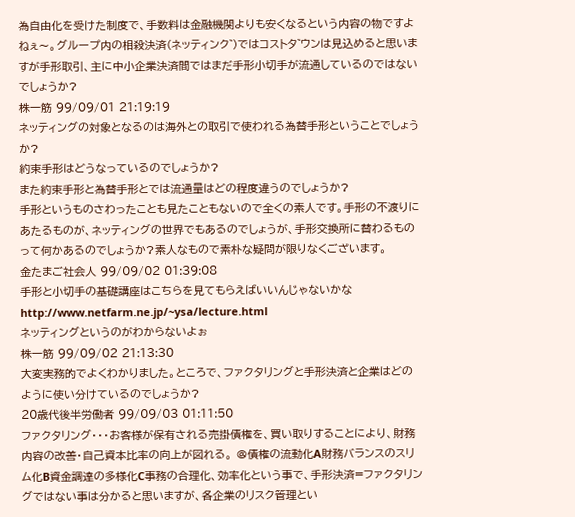為自由化を受けた制度で、手数料は金融機関よりも安くなるという内容の物ですよねぇ〜。グループ内の相殺決済(ネッティンク゛)ではコストタ゛ウンは見込めると思いますが手形取引、主に中小企業決済間ではまだ手形小切手が流通しているのではないでしょうか?
株一筋 99/09/01 21:19:19
ネッティングの対象となるのは海外との取引で使われる為替手形ということでしょうか?
約束手形はどうなっているのでしょうか?
また約束手形と為替手形とでは流通量はどの程度違うのでしょうか?
手形というものさわったことも見たこともないので全くの素人です。手形の不渡りにあたるものが、ネッティングの世界でもあるのでしょうが、手形交換所に替わるものって何かあるのでしょうか?素人なもので素朴な疑問が限りなくございます。
金たまご社会人 99/09/02 01:39:08
手形と小切手の基礎講座はこちらを見てもらえばいいんじゃないかな
http://www.netfarm.ne.jp/~ysa/lecture.html
ネッティングというのがわからないよぉ
株一筋 99/09/02 21:13:30
大変実務的でよくわかりました。ところで、ファクタリングと手形決済と企業はどのように使い分けているのでしょうか?
20歳代後半労働者 99/09/03 01:11:50
ファクタリング・・・お客様が保有される売掛債権を、買い取りすることにより、財務内容の改善・自己資本比率の向上が図れる。 @債権の流動化A財務バランスのスリム化B資金調達の多様化C事務の合理化、効率化という事で、手形決済=ファクタリングではない事は分かると思いますが、各企業のリスク管理とい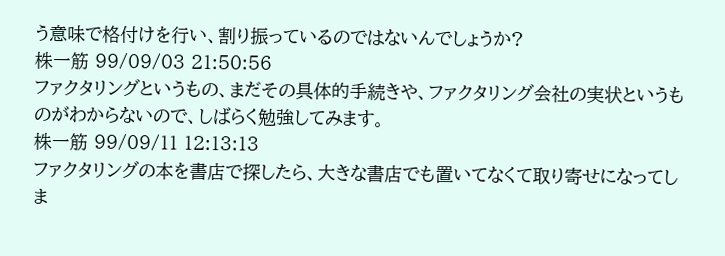う意味で格付けを行い、割り振っているのではないんでしょうか?
株一筋 99/09/03 21:50:56
ファクタリングというもの、まだその具体的手続きや、ファクタリング会社の実状というものがわからないので、しばらく勉強してみます。
株一筋 99/09/11 12:13:13
ファクタリングの本を書店で探したら、大きな書店でも置いてなくて取り寄せになってしま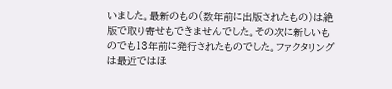いました。最新のもの(数年前に出版されたもの)は絶版で取り寄せもできませんでした。その次に新しいものでも13年前に発行されたものでした。ファクタリングは最近ではほ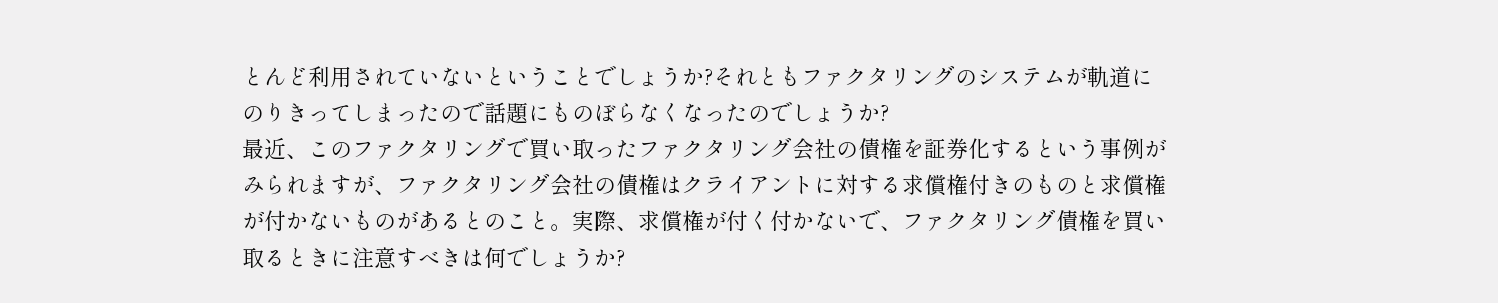とんど利用されていないということでしょうか?それともファクタリングのシステムが軌道にのりきってしまったので話題にものぼらなくなったのでしょうか?
最近、このファクタリングで買い取ったファクタリング会社の債権を証券化するという事例がみられますが、ファクタリング会社の債権はクライアントに対する求償権付きのものと求償権が付かないものがあるとのこと。実際、求償権が付く付かないで、ファクタリング債権を買い取るときに注意すべきは何でしょうか?